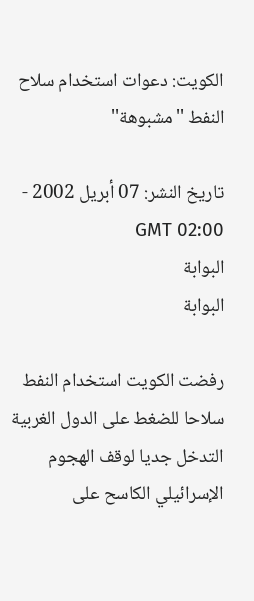الكويت: دعوات استخدام سلاح النفط ''مشبوهة''

تاريخ النشر: 07 أبريل 2002 - 02:00 GMT
البوابة
البوابة

رفضت الكويت استخدام النفط سلاحا للضغط على الدول الغربية التدخل جديا لوقف الهجوم الإسرائيلي الكاسح على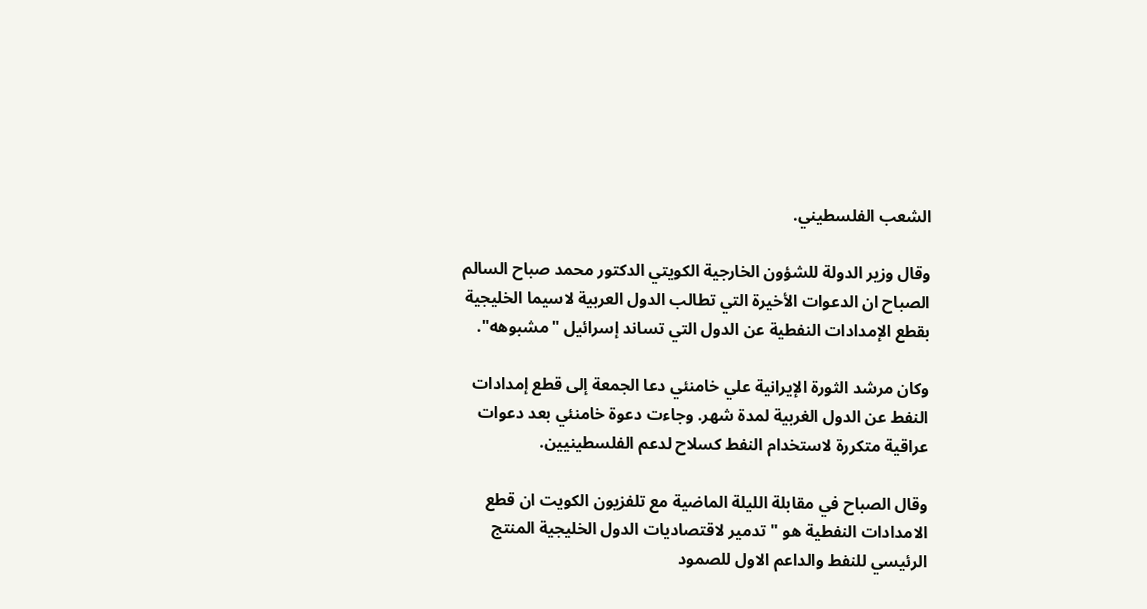الشعب الفلسطيني.

وقال وزير الدولة للشؤون الخارجية الكويتي الدكتور محمد صباح السالم الصباح ان الدعوات الأخيرة التي تطالب الدول العربية لاسيما الخليجية بقطع الإمدادات النفطية عن الدول التي تساند إسرائيل "مشبوهه".

وكان مرشد الثورة الإيرانية علي خامنئي دعا الجمعة إلى قطع إمدادات النفط عن الدول الغربية لمدة شهر. وجاءت دعوة خامنئي بعد دعوات عراقية متكررة لاستخدام النفط كسلاح لدعم الفلسطينيين.

وقال الصباح في مقابلة الليلة الماضية مع تلفزيون الكويت ان قطع الامدادات النفطية هو "تدمير لاقتصاديات الدول الخليجية المنتج الرئيسي للنفط والداعم الاول للصمود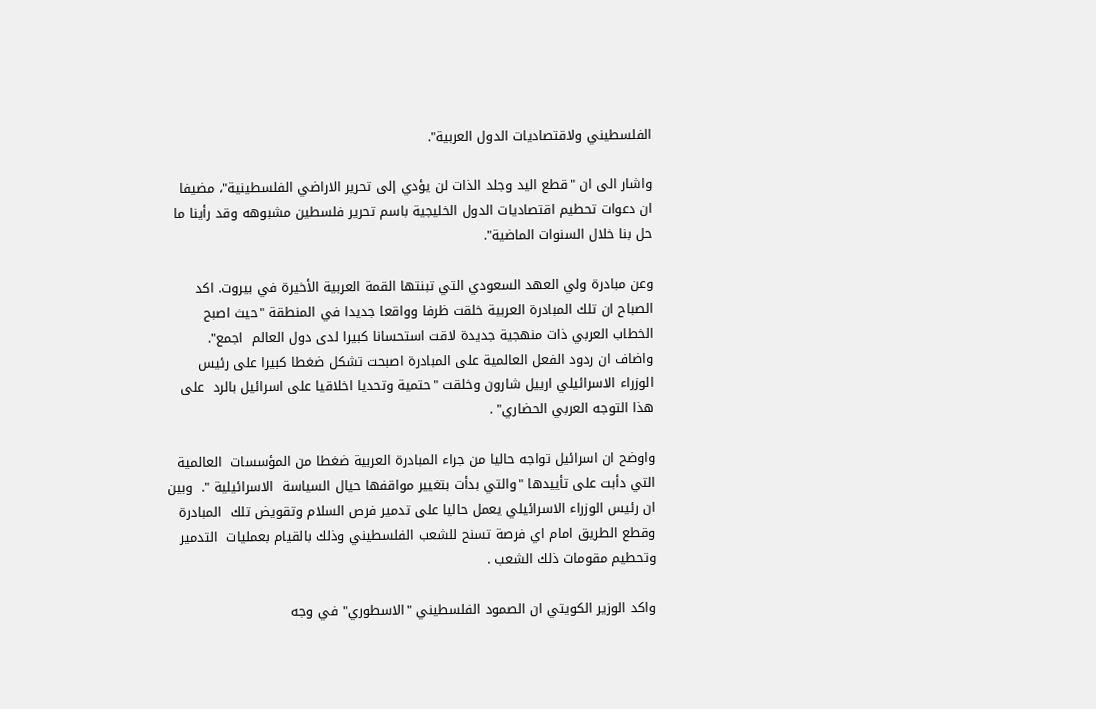الفلسطيني ولاقتصاديات الدول العربية".

واشار الى ان "قطع اليد وجلد الذات لن يؤدي إلى تحرير الاراضي الفلسطينية"، مضيفا ان دعوات تحطيم اقتصاديات الدول الخليجية باسم تحرير فلسطين مشبوهه وقد رأينا ما حل بنا خلال السنوات الماضية".

وعن مبادرة ولي العهد السعودي التي تبنتها القمة العربية الأخيرة في بيروت. اكد الصباح ان تلك المبادرة العربية خلقت ظرفا وواقعا جديدا في المنطقة "حيث اصبح الخطاب العربي ذات منهجية جديدة لاقت استحسانا كبيرا لدى دول العالم  اجمع".  واضاف ان ردود الفعل العالمية على المبادرة اصبحت تشكل ضغطا كبيرا على رئيس الوزراء الاسرائيلي ارييل شارون وخلقت "حتمية وتحديا اخلاقيا على اسرائيل بالرد  على هذا التوجه العربي الحضاري" .

واوضح ان اسرائيل تواجه حاليا من جراء المبادرة العربية ضغطا من المؤسسات  العالمية التي دأبت على تأييدها "والتي بدأت بتغيير مواقفها حيال السياسة  الاسرائيلية ".  وبين ان رئيس الوزراء الاسرائيلي يعمل حاليا على تدمير فرص السلام وتقويض تلك  المبادرة وقطع الطريق امام اي فرصة تسنح للشعب الفلسطيني وذلك بالقيام بعمليات  التدمير وتحطيم مقومات ذلك الشعب .

واكد الوزير الكويتي ان الصمود الفلسطيني "الاسطوري" في وجه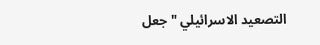التصعيد الاسرائيلي "جعل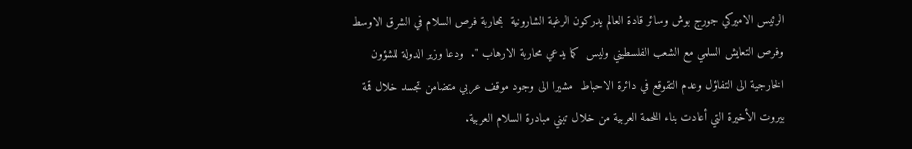الرئيس الاميركي جورج بوش وسائر قادة العالم يدركون الرغبة الشارونية  بمحاربة فرص السلام في الشرق الاوسط وفرص التعايش السلمي مع الشعب الفلسطيني وليس  كما يدعي محاربة الارهاب ".  ودعا وزير الدولة للشؤون الخارجية الى التفاؤل وعدم التقوقع في دائرة الاحباط  مشيرا الى وجود موقف عربي متضامن تجسد خلال قمة بيروت الأخيرة التي أعادت بناء اللحمة العربية من خلال تبني مبادرة السلام العربية.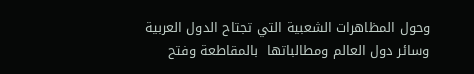وحول المظاهرات الشعبية التي تجتاح الدول العربية وسائر دول العالم ومطالباتها  بالمقاطعة وفتح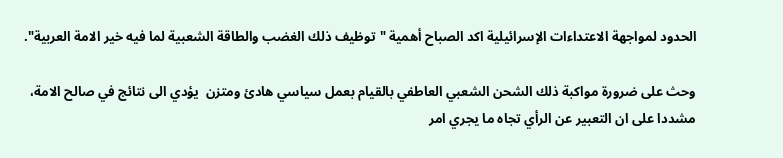الحدود لمواجهة الاعتداءات الإسرائيلية اكد الصباح أهمية "توظيف ذلك الغضب والطاقة الشعبية لما فيه خير الامة العربية".

وحث على ضرورة مواكبة ذلك الشحن الشعبي العاطفي بالقيام بعمل سياسي هادئ ومتزن  يؤدي الى نتائج في صالح الامة، مشددا على ان التعبير عن الرأي تجاه ما يجري امر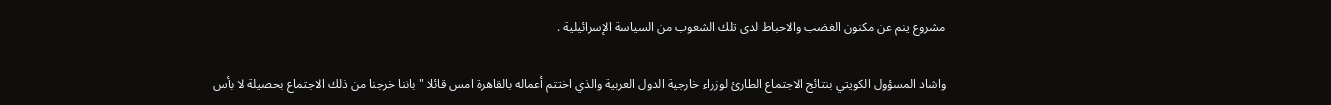مشروع ينم عن مكنون الغضب والاحباط لدى تلك الشعوب من السياسة الإسرائيلية .

واشاد المسؤول الكويتي بنتائج الاجتماع الطارئ لوزراء خارجية الدول العربية والذي اختتم أعماله بالقاهرة امس قائلا "باننا خرجنا من ذلك الاجتماع بحصيلة لا بأس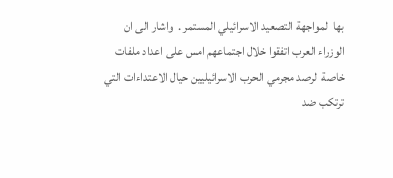بها  لمواجهة التصعيد الاسرائيلي المستمر .  واشار الى ان الوزراء العرب اتفقوا خلال اجتماعهم امس على اعداد ملفات خاصة  لرصد مجرمي الحرب الاسرائيليين حيال الاعتداءات التي ترتكب ضد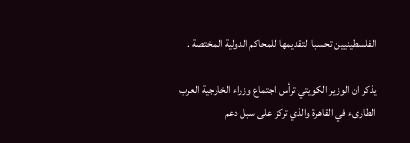الفلسطينيين تحسبا  لتقديمها للمحاكم الدولية المختصة .

يذكر ان الوزير الكويتي ترأس اجتماع وزراء الخارجية العرب الطارىء في القاهرة والذي تركز على سبل دعم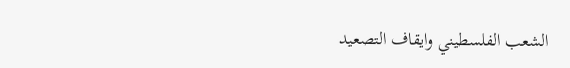الشعب الفلسطيني وايقاف التصعيد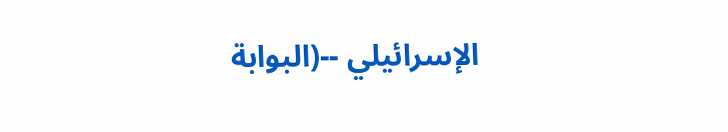الإسرائيلي --(البوابة